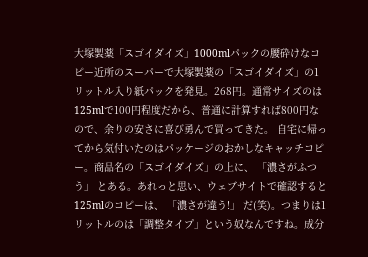大塚製薬「スゴイダイズ」1000mlパックの腰砕けなコピー近所のスーパーで大塚製薬の「スゴイダイズ」の1リットル入り紙パックを発見。268円。通常サイズのは125mlで100円程度だから、普通に計算すれば800円なので、余りの安さに喜び勇んで買ってきた。 自宅に帰ってから気付いたのはパッケージのおかしなキャッチコピー。商品名の「スゴイダイズ」の上に、 「濃さがふつう」 とある。あれっと思い、ウェブサイトで確認すると125mlのコピーは、 「濃さが違う!」 だ(笑)。つまりは1リットルのは「調整タイプ」という奴なんですね。成分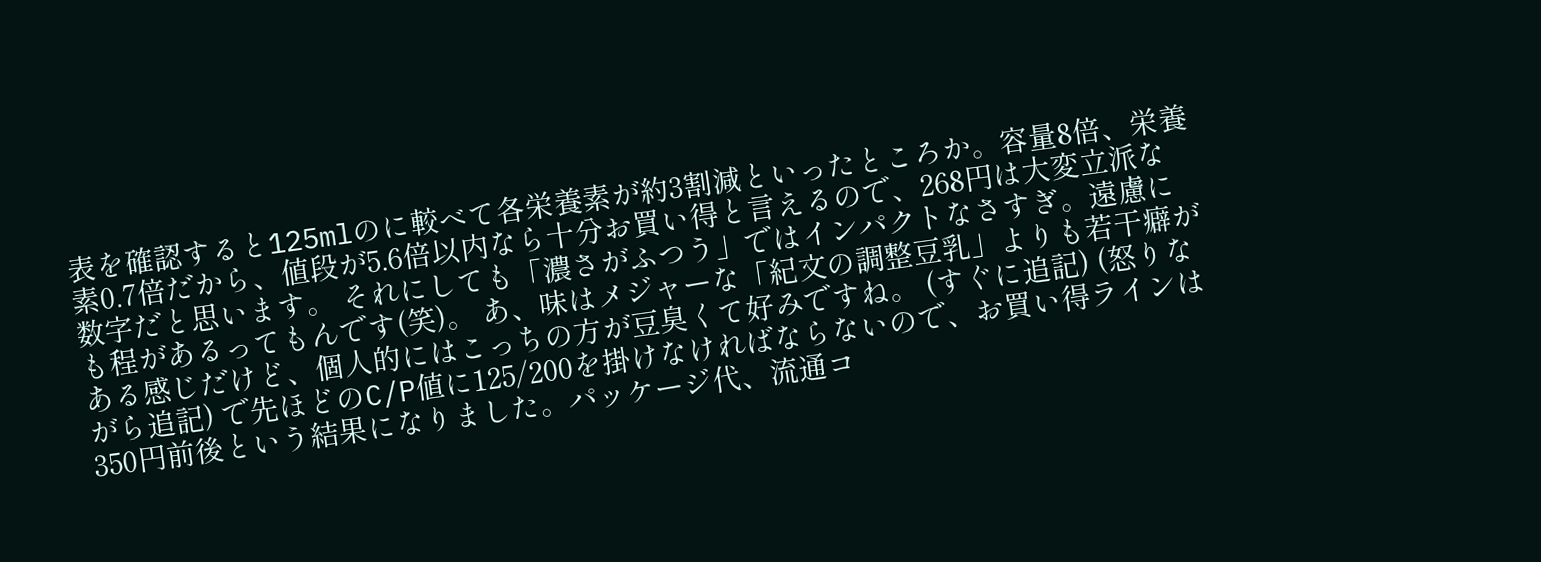表を確認すると125mlのに較べて各栄養素が約3割減といったところか。容量8倍、栄養素0.7倍だから、値段が5.6倍以内なら十分お買い得と言えるので、268円は大変立派な数字だと思います。 それにしても「濃さがふつう」ではインパクトなさすぎ。遠慮にも程があるってもんです(笑)。 あ、味はメジャーな「紀文の調整豆乳」よりも若干癖がある感じだけど、個人的にはこっちの方が豆臭くて好みですね。 (すぐに追記) (怒りながら追記) で先ほどのC/P値に125/200を掛けなければならないので、お買い得ラインは350円前後という結果になりました。パッケージ代、流通コ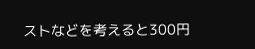ストなどを考えると300円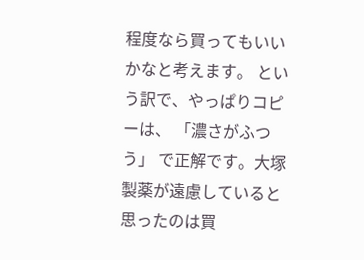程度なら買ってもいいかなと考えます。 という訳で、やっぱりコピーは、 「濃さがふつう」 で正解です。大塚製薬が遠慮していると思ったのは買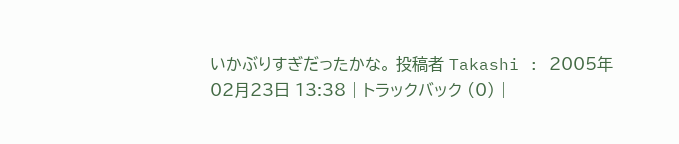いかぶりすぎだったかな。 投稿者 Takashi : 2005年02月23日 13:38 | トラックバック (0) |